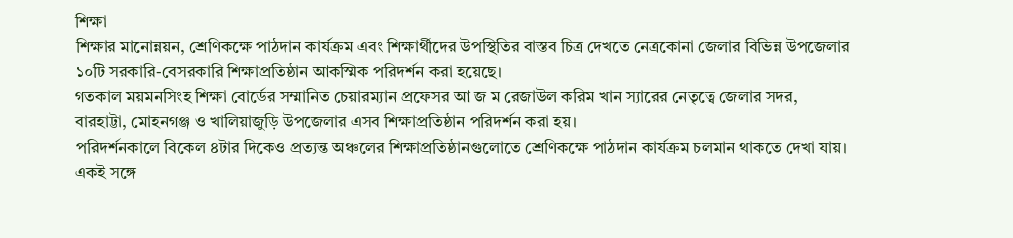শিক্ষা
শিক্ষার মানোন্নয়ন, শ্রেণিকক্ষে পাঠদান কার্যক্রম এবং শিক্ষার্থীদের উপস্থিতির বাস্তব চিত্র দেখতে নেত্রকোনা জেলার বিভিন্ন উপজেলার ১০টি সরকারি-বেসরকারি শিক্ষাপ্রতিষ্ঠান আকস্মিক পরিদর্শন করা হয়েছে।
গতকাল ময়মনসিংহ শিক্ষা বোর্ডের সম্মানিত চেয়ারম্যান প্রফেসর আ জ ম রেজাউল করিম খান স্যারের নেতৃত্বে জেলার সদর, বারহাট্টা, মোহনগঞ্জ ও খালিয়াজুড়ি উপজেলার এসব শিক্ষাপ্রতিষ্ঠান পরিদর্শন করা হয়।
পরিদর্শনকালে বিকেল ৪টার দিকেও প্রত্যন্ত অঞ্চলের শিক্ষাপ্রতিষ্ঠানগুলোতে শ্রেণিকক্ষে পাঠদান কার্যক্রম চলমান থাকতে দেখা যায়। একই সঙ্গে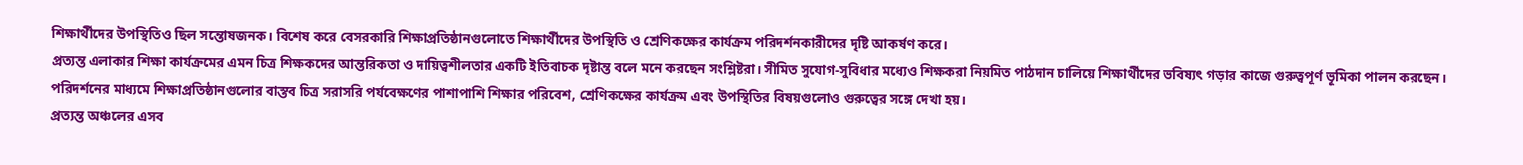শিক্ষার্থীদের উপস্থিতিও ছিল সন্তোষজনক। বিশেষ করে বেসরকারি শিক্ষাপ্রতিষ্ঠানগুলোতে শিক্ষার্থীদের উপস্থিতি ও শ্রেণিকক্ষের কার্যক্রম পরিদর্শনকারীদের দৃষ্টি আকর্ষণ করে।
প্রত্যন্ত এলাকার শিক্ষা কার্যক্রমের এমন চিত্র শিক্ষকদের আন্তরিকতা ও দায়িত্বশীলতার একটি ইতিবাচক দৃষ্টান্ত বলে মনে করছেন সংশ্লিষ্টরা। সীমিত সুযোগ-সুবিধার মধ্যেও শিক্ষকরা নিয়মিত পাঠদান চালিয়ে শিক্ষার্থীদের ভবিষ্যৎ গড়ার কাজে গুরুত্বপূর্ণ ভূমিকা পালন করছেন।
পরিদর্শনের মাধ্যমে শিক্ষাপ্রতিষ্ঠানগুলোর বাস্তব চিত্র সরাসরি পর্যবেক্ষণের পাশাপাশি শিক্ষার পরিবেশ, শ্রেণিকক্ষের কার্যক্রম এবং উপস্থিতির বিষয়গুলোও গুরুত্বের সঙ্গে দেখা হয়।
প্রত্যন্ত অঞ্চলের এসব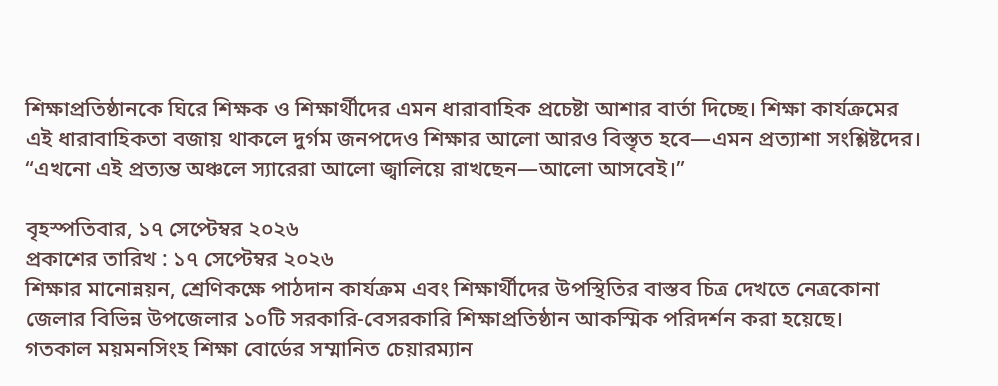শিক্ষাপ্রতিষ্ঠানকে ঘিরে শিক্ষক ও শিক্ষার্থীদের এমন ধারাবাহিক প্রচেষ্টা আশার বার্তা দিচ্ছে। শিক্ষা কার্যক্রমের এই ধারাবাহিকতা বজায় থাকলে দুর্গম জনপদেও শিক্ষার আলো আরও বিস্তৃত হবে—এমন প্রত্যাশা সংশ্লিষ্টদের।
“এখনো এই প্রত্যন্ত অঞ্চলে স্যারেরা আলো জ্বালিয়ে রাখছেন—আলো আসবেই।”

বৃহস্পতিবার, ১৭ সেপ্টেম্বর ২০২৬
প্রকাশের তারিখ : ১৭ সেপ্টেম্বর ২০২৬
শিক্ষার মানোন্নয়ন, শ্রেণিকক্ষে পাঠদান কার্যক্রম এবং শিক্ষার্থীদের উপস্থিতির বাস্তব চিত্র দেখতে নেত্রকোনা জেলার বিভিন্ন উপজেলার ১০টি সরকারি-বেসরকারি শিক্ষাপ্রতিষ্ঠান আকস্মিক পরিদর্শন করা হয়েছে।
গতকাল ময়মনসিংহ শিক্ষা বোর্ডের সম্মানিত চেয়ারম্যান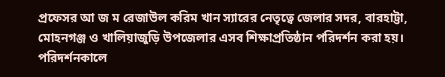প্রফেসর আ জ ম রেজাউল করিম খান স্যারের নেতৃত্বে জেলার সদর, বারহাট্টা, মোহনগঞ্জ ও খালিয়াজুড়ি উপজেলার এসব শিক্ষাপ্রতিষ্ঠান পরিদর্শন করা হয়।
পরিদর্শনকালে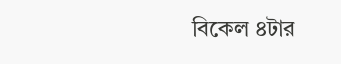বিকেল ৪টার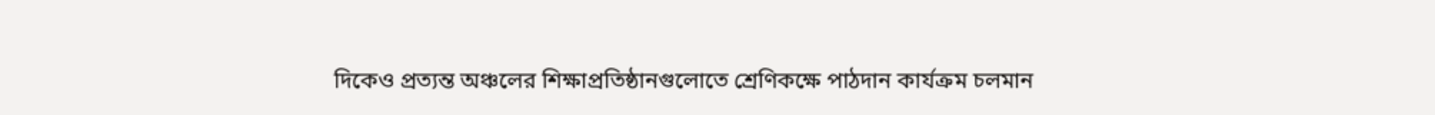দিকেও প্রত্যন্ত অঞ্চলের শিক্ষাপ্রতিষ্ঠানগুলোতে শ্রেণিকক্ষে পাঠদান কার্যক্রম চলমান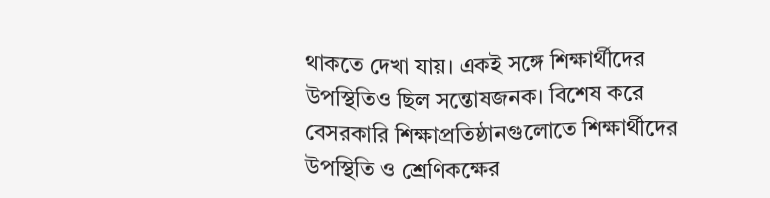থাকতে দেখা যায়। একই সঙ্গে শিক্ষার্থীদের উপস্থিতিও ছিল সন্তোষজনক। বিশেষ করে বেসরকারি শিক্ষাপ্রতিষ্ঠানগুলোতে শিক্ষার্থীদের উপস্থিতি ও শ্রেণিকক্ষের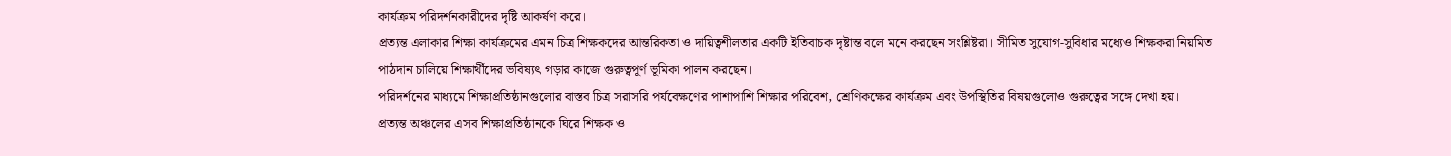কার্যক্রম পরিদর্শনকারীদের দৃষ্টি আকর্ষণ করে।
প্রত্যন্ত এলাকার শিক্ষা কার্যক্রমের এমন চিত্র শিক্ষকদের আন্তরিকতা ও দায়িত্বশীলতার একটি ইতিবাচক দৃষ্টান্ত বলে মনে করছেন সংশ্লিষ্টরা। সীমিত সুযোগ-সুবিধার মধ্যেও শিক্ষকরা নিয়মিত পাঠদান চালিয়ে শিক্ষার্থীদের ভবিষ্যৎ গড়ার কাজে গুরুত্বপূর্ণ ভূমিকা পালন করছেন।
পরিদর্শনের মাধ্যমে শিক্ষাপ্রতিষ্ঠানগুলোর বাস্তব চিত্র সরাসরি পর্যবেক্ষণের পাশাপাশি শিক্ষার পরিবেশ, শ্রেণিকক্ষের কার্যক্রম এবং উপস্থিতির বিষয়গুলোও গুরুত্বের সঙ্গে দেখা হয়।
প্রত্যন্ত অঞ্চলের এসব শিক্ষাপ্রতিষ্ঠানকে ঘিরে শিক্ষক ও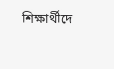শিক্ষার্থীদে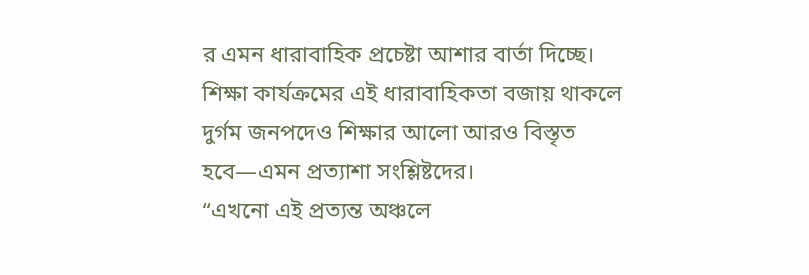র এমন ধারাবাহিক প্রচেষ্টা আশার বার্তা দিচ্ছে। শিক্ষা কার্যক্রমের এই ধারাবাহিকতা বজায় থাকলে দুর্গম জনপদেও শিক্ষার আলো আরও বিস্তৃত হবে—এমন প্রত্যাশা সংশ্লিষ্টদের।
“এখনো এই প্রত্যন্ত অঞ্চলে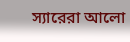স্যারেরা আলো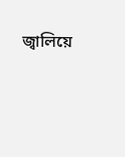জ্বালিয়ে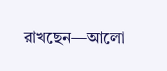রাখছেন—আলো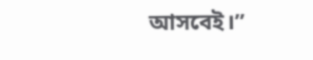আসবেই।”